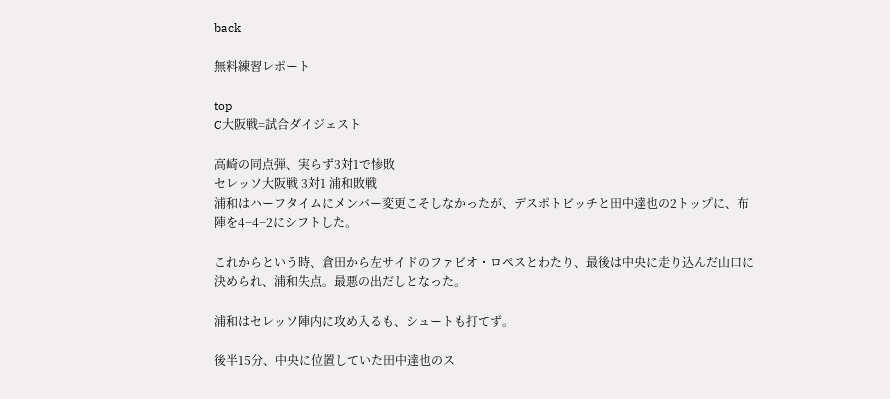back

無料練習レポート

top
C大阪戦=試合ダイジェスト

高崎の同点弾、実らず3対1で惨敗
セレッソ大阪戦 3対1 浦和敗戦
浦和はハーフタイムにメンバー変更こそしなかったが、デスポトビッチと田中達也の2トップに、布陣を4−4−2にシフトした。

これからという時、倉田から左サイドのファビオ・ロペスとわたり、最後は中央に走り込んだ山口に決められ、浦和失点。最悪の出だしとなった。

浦和はセレッソ陣内に攻め入るも、シュートも打てず。

後半15分、中央に位置していた田中達也のス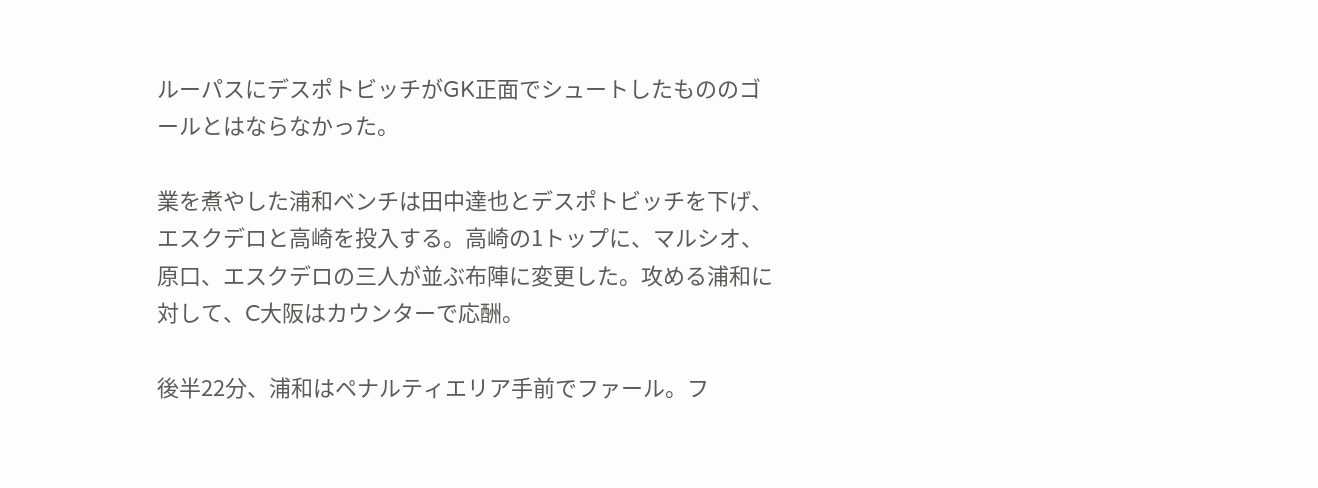ルーパスにデスポトビッチがGK正面でシュートしたもののゴールとはならなかった。

業を煮やした浦和ベンチは田中達也とデスポトビッチを下げ、エスクデロと高崎を投入する。高崎の1トップに、マルシオ、原口、エスクデロの三人が並ぶ布陣に変更した。攻める浦和に対して、C大阪はカウンターで応酬。

後半22分、浦和はペナルティエリア手前でファール。フ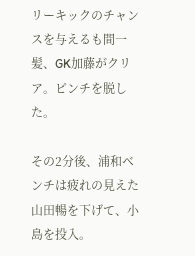リーキックのチャンスを与えるも間一髪、GK加藤がクリア。ピンチを脱した。

その2分後、浦和ベンチは疲れの見えた山田暢を下げて、小島を投入。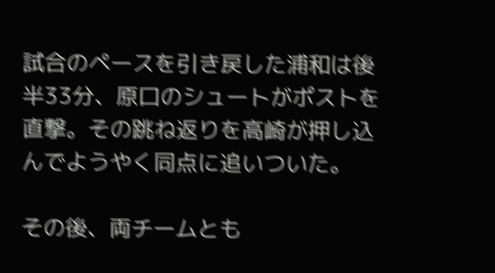試合のペースを引き戻した浦和は後半33分、原口のシュートがポストを直撃。その跳ね返りを高崎が押し込んでようやく同点に追いついた。

その後、両チームとも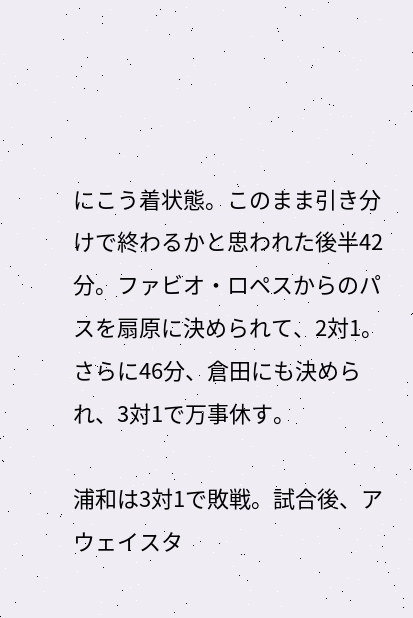にこう着状態。このまま引き分けで終わるかと思われた後半42分。ファビオ・ロペスからのパスを扇原に決められて、2対1。さらに46分、倉田にも決められ、3対1で万事休す。

浦和は3対1で敗戦。試合後、アウェイスタ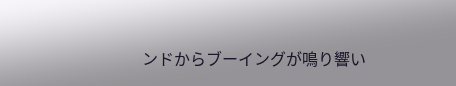ンドからブーイングが鳴り響い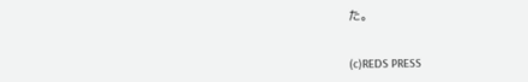た。


(c)REDS PRESS